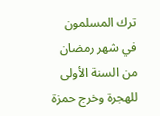ترك المسلمون في شهر رمضان من السنة الأولى للهجرة وخرج حمزة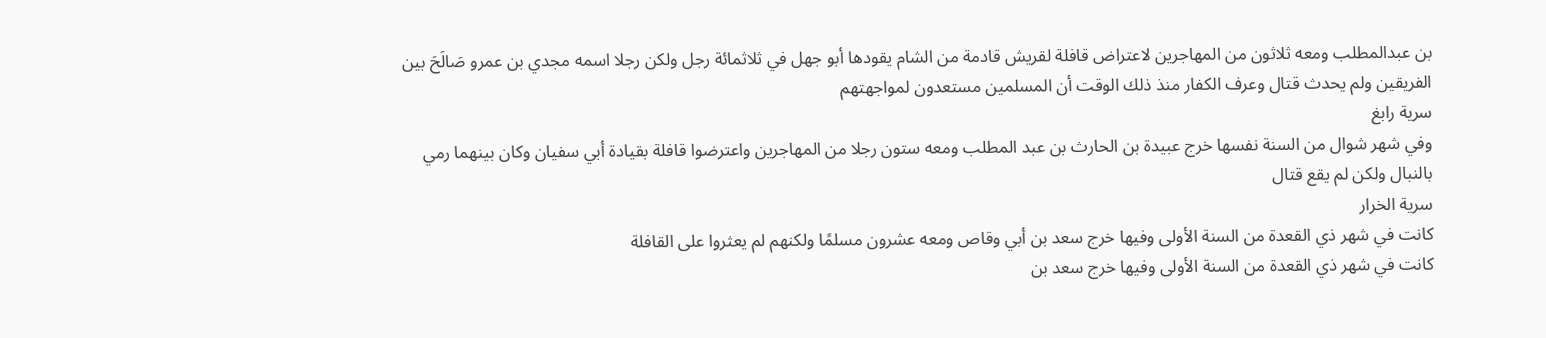بن عبدالمطلب ومعه ثلاثون من المهاجرين لاعتراض قافلة لقريش قادمة من الشام يقودها أبو جهل في ثلاثمائة رجل ولكن رجلا اسمه مجدي بن عمرو صَالَحَ بين الفريقين ولم يحدث قتال وعرف الكفار منذ ذلك الوقت أن المسلمين مستعدون لمواجهتهم
سرية رابغ
وفي شهر شوال من السنة نفسها خرج عبيدة بن الحارث بن عبد المطلب ومعه ستون رجلا من المهاجرين واعترضوا قافلة بقيادة أبي سفيان وكان بينهما رمي بالنبال ولكن لم يقع قتال
سرية الخرار
كانت في شهر ذي القعدة من السنة الأولى وفيها خرج سعد بن أبي وقاص ومعه عشرون مسلمًا ولكنهم لم يعثروا على القافلة
كانت في شهر ذي القعدة من السنة الأولى وفيها خرج سعد بن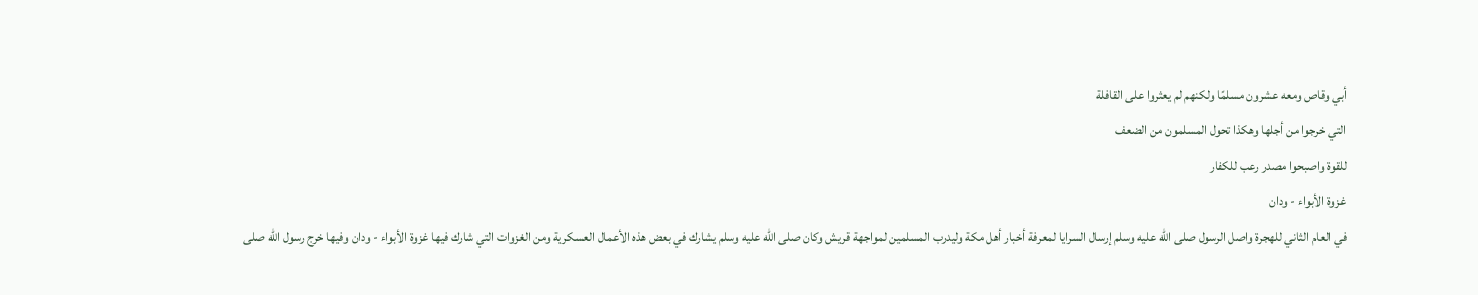أبي وقاص ومعه عشرون مسلمًا ولكنهم لم يعثروا على القافلة
التي خرجوا من أجلها وهكذا تحول المسلمون من الضعف
للقوة واصبحوا مصدر رعب للكفار
غزوة الأبواء - ودان
في العام الثاني للهجرة واصل الرسول صلى الله عليه وسلم إرسال السرايا لمعرفة أخبار أهل مكة وليدرب المسلمين لمواجهة قريش وكان صلى الله عليه وسلم يشارك في بعض هذه الأعمال العسكرية ومن الغزوات التي شارك فيها غزوة الأبواء - ودان وفيها خرج رسول الله صلى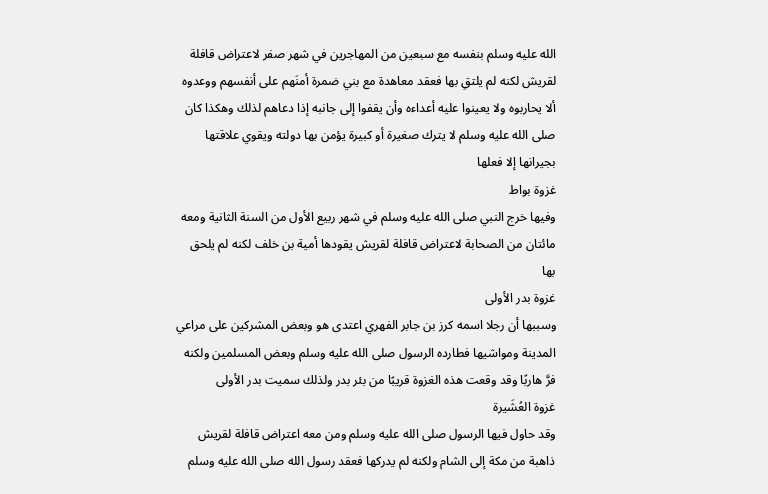الله عليه وسلم بنفسه مع سبعين من المهاجرين في شهر صفر لاعتراض قافلة لقريش لكنه لم يلتقِ بها فعقد معاهدة مع بني ضمرة أمنَهم على أنفسهم ووعدوه ألا يحاربوه ولا يعينوا عليه أعداءه وأن يقفوا إلى جانبه إذا دعاهم لذلك وهكذا كان صلى الله عليه وسلم لا يترك صغيرة أو كبيرة يؤمن بها دولته ويقوي علاقتها بجيرانها إلا فعلها
غزوة بواط
وفيها خرج النبي صلى الله عليه وسلم في شهر ربيع الأول من السنة الثانية ومعه مائتان من الصحابة لاعتراض قافلة لقريش يقودها أمية بن خلف لكنه لم يلحق بها
غزوة بدر الأولى
وسببها أن رجلا اسمه كرز بن جابر الفهري اعتدى هو وبعض المشركين على مراعي المدينة ومواشيها فطارده الرسول صلى الله عليه وسلم وبعض المسلمين ولكنه فرَّ هاربًا وقد وقعت هذه الغزوة قريبًا من بئر بدر ولذلك سميت بدر الأولى
غزوة العُشَيرة
وقد حاول فيها الرسول صلى الله عليه وسلم ومن معه اعتراض قافلة لقريش ذاهبة من مكة إلى الشام ولكنه لم يدركها فعقد رسول الله صلى الله عليه وسلم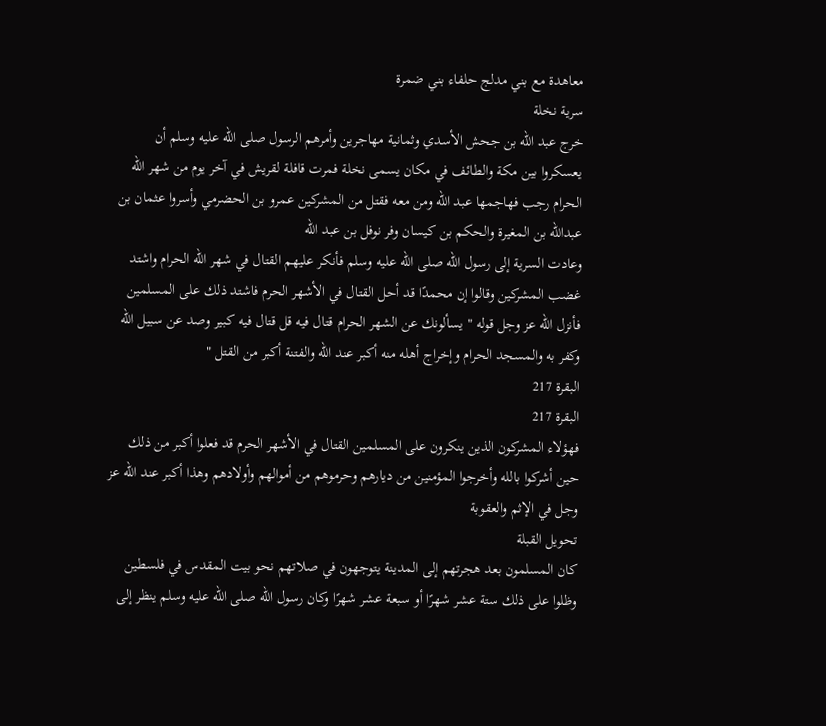معاهدة مع بني مدلج حلفاء بني ضمرة
سرية نخلة
خرج عبد الله بن جحش الأسدي وثمانية مهاجرين وأمرهم الرسول صلى الله عليه وسلم أن يعسكروا بين مكة والطائف في مكان يسمى نخلة فمرت قافلة لقريش في آخر يوم من شهر الله الحرام رجب فهاجمها عبد الله ومن معه فقتل من المشركين عمرو بن الحضرمي وأسروا عثمان بن عبدالله بن المغيرة والحكم بن كيسان وفر نوفل بن عبد الله
وعادت السرية إلى رسول الله صلى الله عليه وسلم فأنكر عليهم القتال في شهر الله الحرام واشتد غضب المشركين وقالوا إن محمدًا قد أحل القتال في الأشهر الحرم فاشتد ذلك على المسلمين
فأنزل الله عز وجل قوله " يسألونك عن الشهر الحرام قتال فيه قل قتال فيه كبير وصد عن سبيل الله وكفر به والمسجد الحرام وإخراج أهله منه أكبر عند الله والفتنة أكبر من القتل "
البقرة 217
البقرة 217
فهؤلاء المشركون الذين ينكرون على المسلمين القتال في الأشهر الحرم قد فعلوا أكبر من ذلك حين أشركوا بالله وأخرجوا المؤمنين من ديارهم وحرموهم من أموالهم وأولادهم وهذا أكبر عند الله عز وجل في الإثم والعقوبة
تحويل القبلة
كان المسلمون بعد هجرتهم إلى المدينة يتوجهون في صلاتهم نحو بيت المقدس في فلسطين وظلوا على ذلك ستة عشر شهرًا أو سبعة عشر شهرًا وكان رسول الله صلى الله عليه وسلم ينظر إلى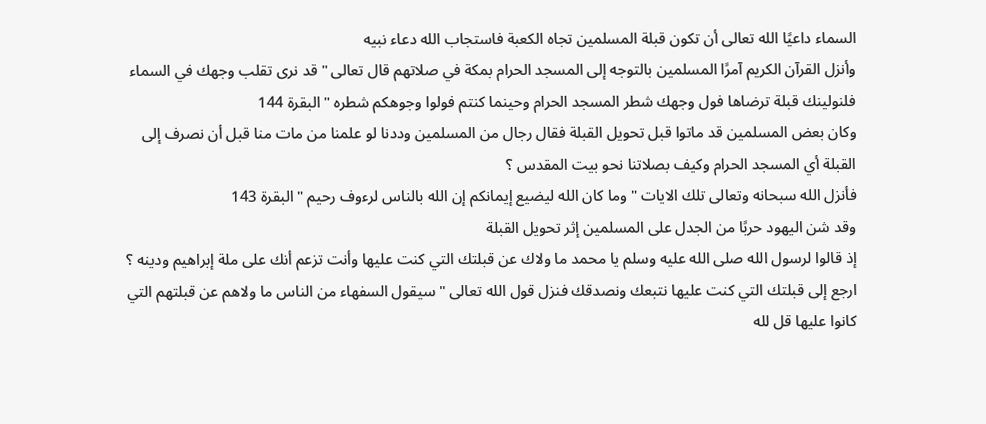السماء داعيًا الله تعالى أن تكون قبلة المسلمين تجاه الكعبة فاستجاب الله دعاء نبيه
وأنزل القرآن الكريم آمرًا المسلمين بالتوجه إلى المسجد الحرام بمكة في صلاتهم قال تعالى " قد نرى تقلب وجهك في السماء فلنولينك قبلة ترضاها فول وجهك شطر المسجد الحرام وحينما كنتم فولوا وجوهكم شطره " البقرة 144
وكان بعض المسلمين قد ماتوا قبل تحويل القبلة فقال رجال من المسلمين وددنا لو علمنا من مات منا قبل أن نصرف إلى القبلة أي المسجد الحرام وكيف بصلاتنا نحو بيت المقدس ؟
فأنزل الله سبحانه وتعالى تلك الايات " وما كان الله ليضيع إيمانكم إن الله بالناس لرءوف رحيم " البقرة 143
وقد شن اليهود حربًا من الجدل على المسلمين إثر تحويل القبلة
إذ قالوا لرسول الله صلى الله عليه وسلم يا محمد ما ولاك عن قبلتك التي كنت عليها وأنت تزعم أنك على ملة إبراهيم ودينه ؟
ارجع إلى قبلتك التي كنت عليها نتبعك ونصدقك فنزل قول الله تعالى " سيقول السفهاء من الناس ما ولاهم عن قبلتهم التي كانوا عليها قل لله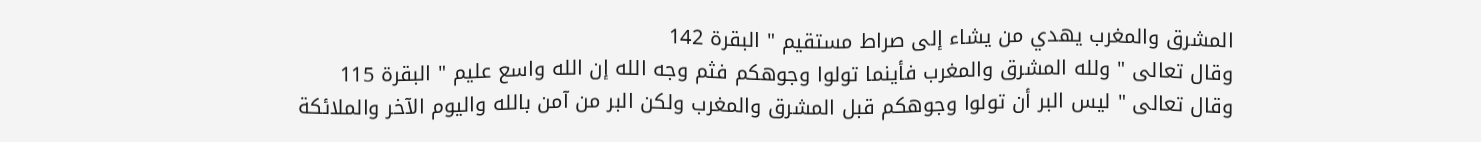المشرق والمغرب يهدي من يشاء إلى صراط مستقيم " البقرة 142
وقال تعالى " ولله المشرق والمغرب فأينما تولوا وجوهكم فثم وجه الله إن الله واسع عليم " البقرة 115
وقال تعالى " ليس البر أن تولوا وجوهكم قبل المشرق والمغرب ولكن البر من آمن بالله واليوم الآخر والملائكة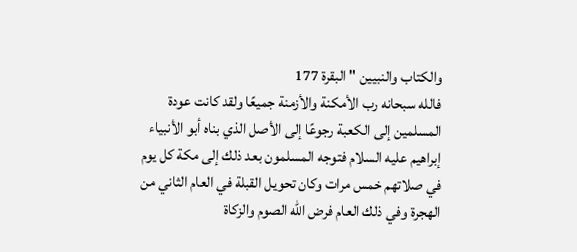والكتاب والنبيين " البقرة 177
فالله سبحانه رب الأمكنة والأزمنة جميعًا ولقد كانت عودة المسلمين إلى الكعبة رجوعًا إلى الأصل الذي بناه أبو الأنبياء إبراهيم عليه السلام فتوجه المسلمون بعد ذلك إلى مكة كل يوم في صلاتهم خمس مرات وكان تحويل القبلة في العام الثاني من الهجرة وفي ذلك العام فرض الله الصوم والزكاة